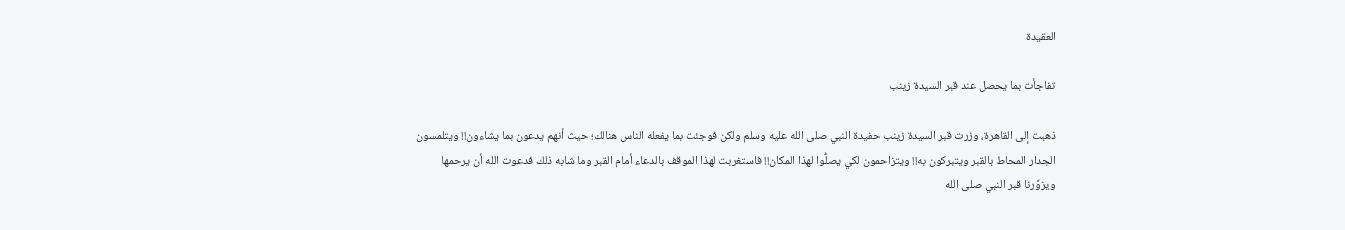العقيدة

تفاجأت بما يحصل عند قبر السيدة زينب

ذهبت إلى القاهرة، وزرت قبر السيدة زينب حفيدة النبي صلى الله عليه وسلم ولكن فوجئت بما يفعله الناس هنالك؛ حيث أنهم يدعون بما يشاءون!! ويتلمسون الجدار المحاط بالقبر ويتبركون به!! ويتزاحمون لكي يصلُّوا لهذا المكان!! فاستغربت لهذا الموقف بالدعاء أمام القبر وما شابه ذلك فدعوت الله أن يرحمها ويزوِّرنا قبر النبي صلى الله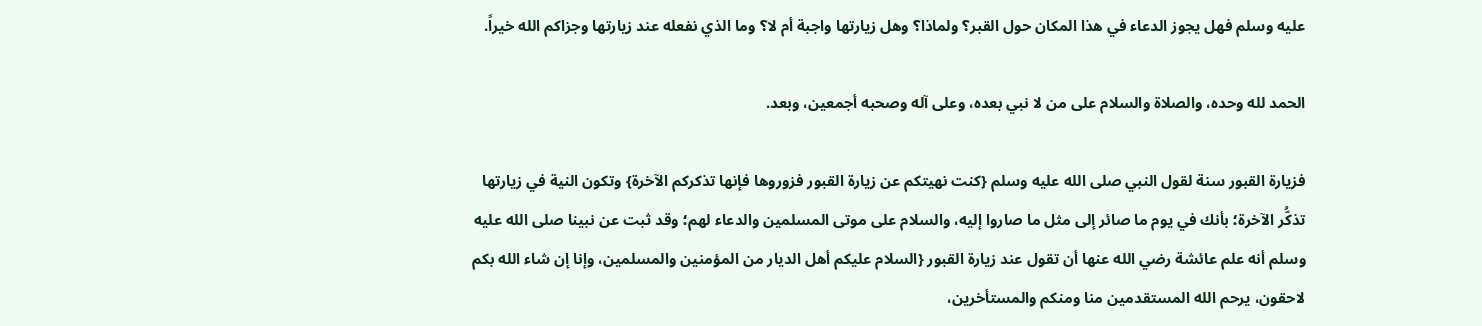عليه وسلم فهل يجوز الدعاء في هذا المكان حول القبر؟ ولماذا؟ وهل زيارتها واجبة أم لا؟ وما الذي نفعله عند زيارتها وجزاكم الله خيراً.

الحمد لله وحده، والصلاة والسلام على من لا نبي بعده، وعلى آله وصحبه أجمعين، وبعد.

فزيارة القبور سنة لقول النبي صلى الله عليه وسلم {كنت نهيتكم عن زيارة القبور فزوروها فإنها تذكركم الآخرة} وتكون النية في زيارتها تذكُّر الآخرة؛ بأنك في يوم ما صائر إلى مثل ما صاروا إليه، والسلام على موتى المسلمين والدعاء لهم؛ وقد ثبت عن نبينا صلى الله عليه وسلم أنه علم عائشة رضي الله عنها أن تقول عند زيارة القبور {السلام عليكم أهل الديار من المؤمنين والمسلمين، وإنا إن شاء الله بكم لاحقون، يرحم الله المستقدمين منا ومنكم والمستأخرين،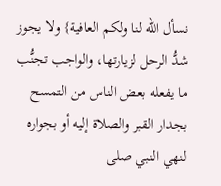نسأل الله لنا ولكم العافية} ولا يجوز شدُّ الرحل لزيارتها، والواجب تجنُّب ما يفعله بعض الناس من التمسح بجدار القبر والصلاة إليه أو بجواره لنهي النبي صلى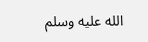الله عليه وسلم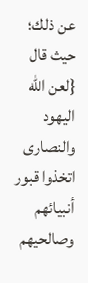عن ذلك؛ حيث قال {لعن الله اليهود والنصارى اتخذوا قبور أنبيائهم وصالحيهم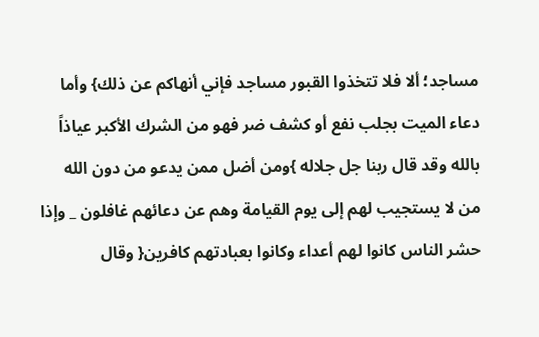مساجد؛ ألا فلا تتخذوا القبور مساجد فإني أنهاكم عن ذلك} وأما دعاء الميت بجلب نفع أو كشف ضر فهو من الشرك الأكبر عياذاً بالله وقد قال ربنا جل جلاله }ومن أضل ممن يدعو من دون الله من لا يستجيب لهم إلى يوم القيامة وهم عن دعائهم غافلون _ وإذا حشر الناس كانوا لهم أعداء وكانوا بعبادتهم كافرين{ وقال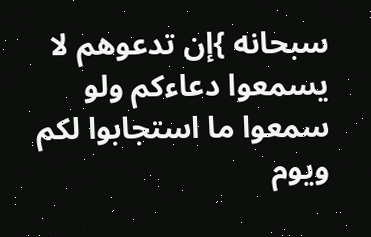سبحانه }إن تدعوهم لا يسمعوا دعاءكم ولو سمعوا ما استجابوا لكم ويوم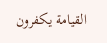القيامة يكفرون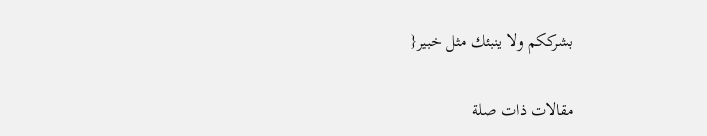بشرككم ولا ينبئك مثل خبير{

مقالات ذات صلة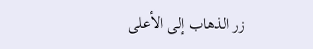زر الذهاب إلى الأعلى